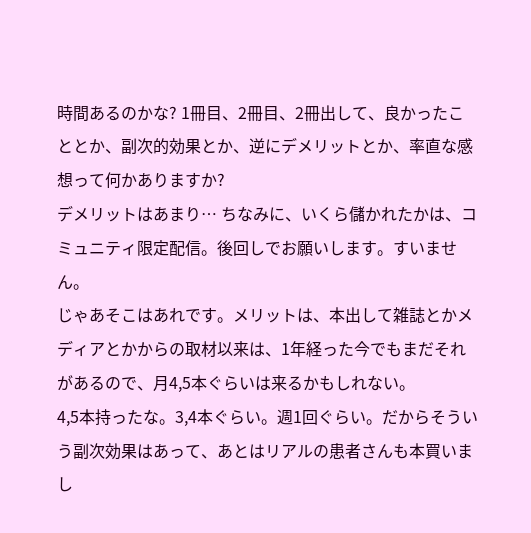時間あるのかな? 1冊目、2冊目、2冊出して、良かったこととか、副次的効果とか、逆にデメリットとか、率直な感想って何かありますか?
デメリットはあまり… ちなみに、いくら儲かれたかは、コミュニティ限定配信。後回しでお願いします。すいません。
じゃあそこはあれです。メリットは、本出して雑誌とかメディアとかからの取材以来は、1年経った今でもまだそれがあるので、月4,5本ぐらいは来るかもしれない。
4,5本持ったな。3,4本ぐらい。週1回ぐらい。だからそういう副次効果はあって、あとはリアルの患者さんも本買いまし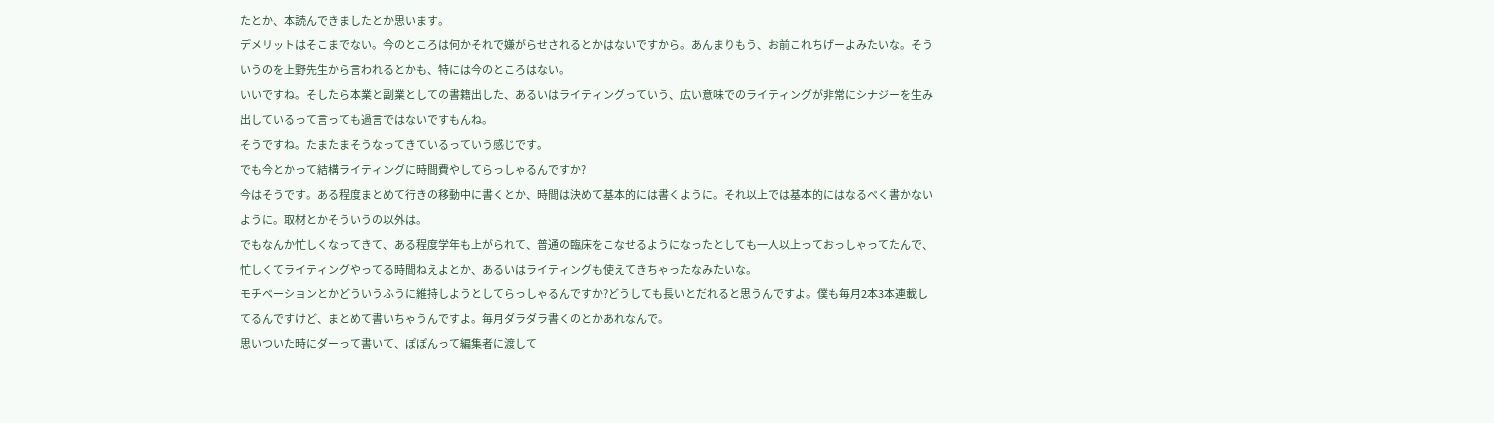たとか、本読んできましたとか思います。
デメリットはそこまでない。今のところは何かそれで嫌がらせされるとかはないですから。あんまりもう、お前これちげーよみたいな。そういうのを上野先生から言われるとかも、特には今のところはない。
いいですね。そしたら本業と副業としての書籍出した、あるいはライティングっていう、広い意味でのライティングが非常にシナジーを生み出しているって言っても過言ではないですもんね。
そうですね。たまたまそうなってきているっていう感じです。
でも今とかって結構ライティングに時間費やしてらっしゃるんですか?
今はそうです。ある程度まとめて行きの移動中に書くとか、時間は決めて基本的には書くように。それ以上では基本的にはなるべく書かないように。取材とかそういうの以外は。
でもなんか忙しくなってきて、ある程度学年も上がられて、普通の臨床をこなせるようになったとしても一人以上っておっしゃってたんで、忙しくてライティングやってる時間ねえよとか、あるいはライティングも使えてきちゃったなみたいな。
モチベーションとかどういうふうに維持しようとしてらっしゃるんですか?どうしても長いとだれると思うんですよ。僕も毎月2本3本連載してるんですけど、まとめて書いちゃうんですよ。毎月ダラダラ書くのとかあれなんで。
思いついた時にダーって書いて、ぽぽんって編集者に渡して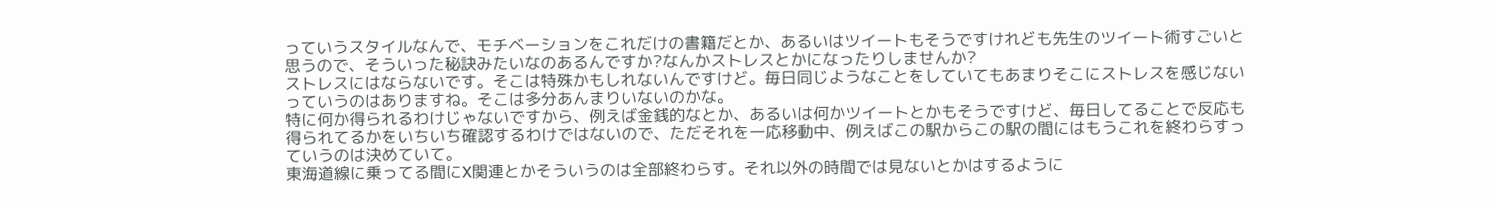っていうスタイルなんで、モチベーションをこれだけの書籍だとか、あるいはツイートもそうですけれども先生のツイート術すごいと思うので、そういった秘訣みたいなのあるんですか?なんかストレスとかになったりしませんか?
ストレスにはならないです。そこは特殊かもしれないんですけど。毎日同じようなことをしていてもあまりそこにストレスを感じないっていうのはありますね。そこは多分あんまりいないのかな。
特に何か得られるわけじゃないですから、例えば金銭的なとか、あるいは何かツイートとかもそうですけど、毎日してることで反応も得られてるかをいちいち確認するわけではないので、ただそれを一応移動中、例えばこの駅からこの駅の間にはもうこれを終わらすっていうのは決めていて。
東海道線に乗ってる間にX関連とかそういうのは全部終わらす。それ以外の時間では見ないとかはするように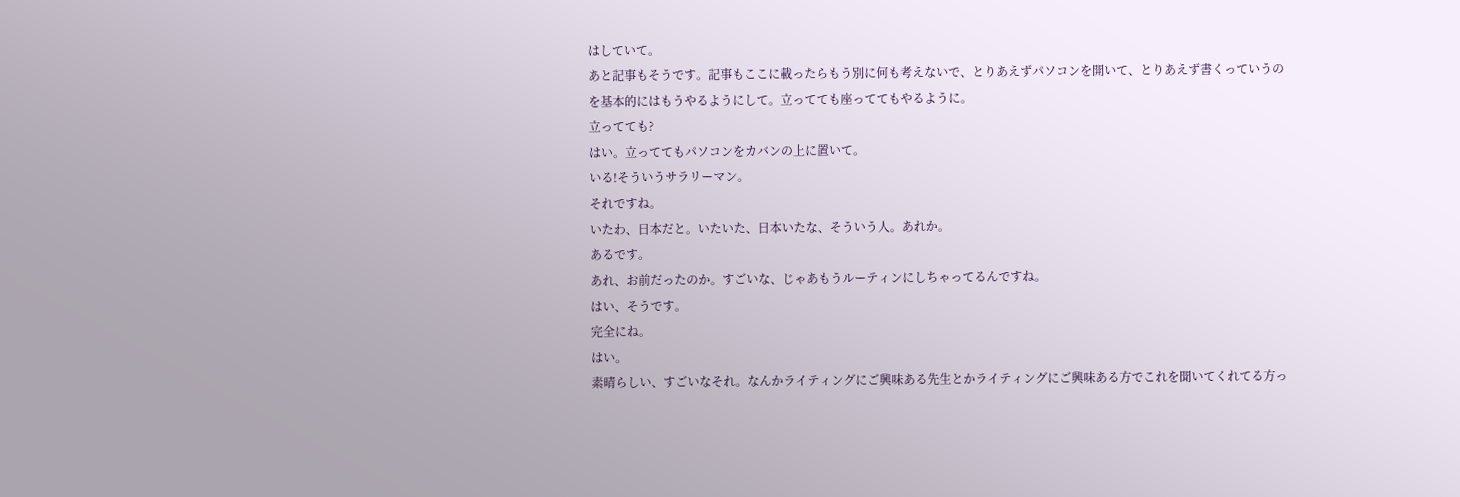はしていて。
あと記事もそうです。記事もここに載ったらもう別に何も考えないで、とりあえずパソコンを開いて、とりあえず書くっていうのを基本的にはもうやるようにして。立ってても座っててもやるように。
立ってても?
はい。立っててもパソコンをカバンの上に置いて。
いる!そういうサラリーマン。
それですね。
いたわ、日本だと。いたいた、日本いたな、そういう人。あれか。
あるです。
あれ、お前だったのか。すごいな、じゃあもうルーティンにしちゃってるんですね。
はい、そうです。
完全にね。
はい。
素晴らしい、すごいなそれ。なんかライティングにご興味ある先生とかライティングにご興味ある方でこれを聞いてくれてる方っ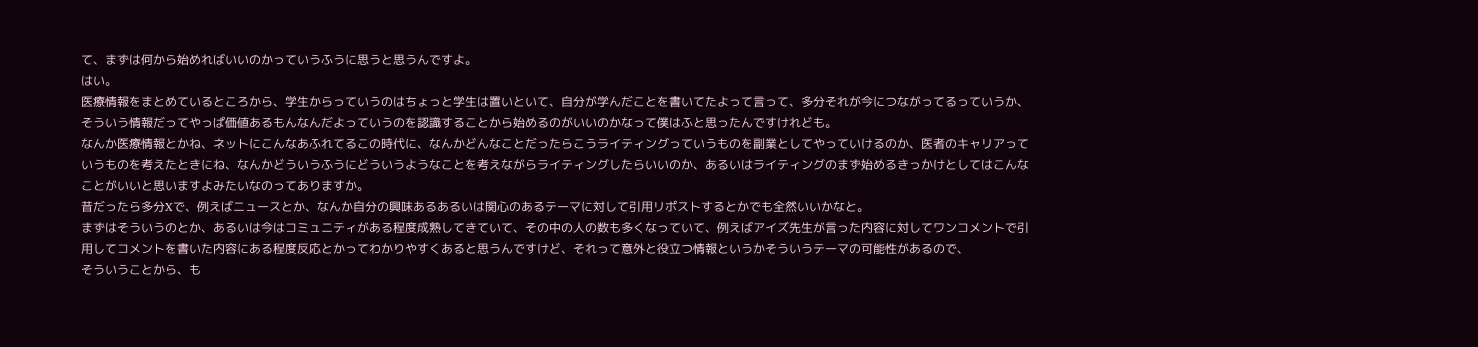て、まずは何から始めればいいのかっていうふうに思うと思うんですよ。
はい。
医療情報をまとめているところから、学生からっていうのはちょっと学生は置いといて、自分が学んだことを書いてたよって言って、多分それが今につながってるっていうか、そういう情報だってやっぱ価値あるもんなんだよっていうのを認識することから始めるのがいいのかなって僕はふと思ったんですけれども。
なんか医療情報とかね、ネットにこんなあふれてるこの時代に、なんかどんなことだったらこうライティングっていうものを副業としてやっていけるのか、医者のキャリアっていうものを考えたときにね、なんかどういうふうにどういうようなことを考えながらライティングしたらいいのか、あるいはライティングのまず始めるきっかけとしてはこんなことがいいと思いますよみたいなのってありますか。
昔だったら多分Xで、例えばニュースとか、なんか自分の興味あるあるいは関心のあるテーマに対して引用リポストするとかでも全然いいかなと。
まずはそういうのとか、あるいは今はコミュニティがある程度成熟してきていて、その中の人の数も多くなっていて、例えばアイズ先生が言った内容に対してワンコメントで引用してコメントを書いた内容にある程度反応とかってわかりやすくあると思うんですけど、それって意外と役立つ情報というかそういうテーマの可能性があるので、
そういうことから、も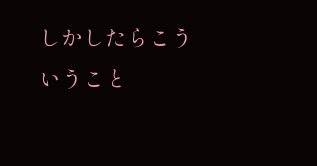しかしたらこういうこと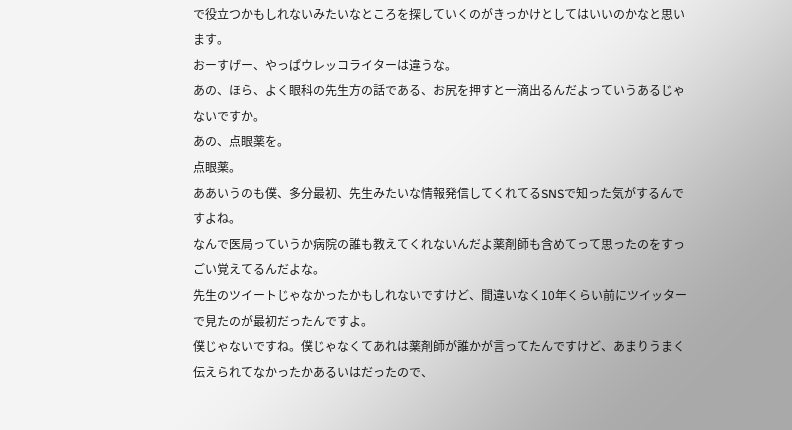で役立つかもしれないみたいなところを探していくのがきっかけとしてはいいのかなと思います。
おーすげー、やっぱウレッコライターは違うな。
あの、ほら、よく眼科の先生方の話である、お尻を押すと一滴出るんだよっていうあるじゃないですか。
あの、点眼薬を。
点眼薬。
ああいうのも僕、多分最初、先生みたいな情報発信してくれてるSNSで知った気がするんですよね。
なんで医局っていうか病院の誰も教えてくれないんだよ薬剤師も含めてって思ったのをすっごい覚えてるんだよな。
先生のツイートじゃなかったかもしれないですけど、間違いなく10年くらい前にツイッターで見たのが最初だったんですよ。
僕じゃないですね。僕じゃなくてあれは薬剤師が誰かが言ってたんですけど、あまりうまく伝えられてなかったかあるいはだったので、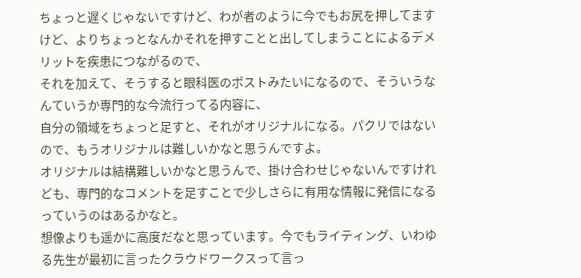ちょっと遅くじゃないですけど、わが者のように今でもお尻を押してますけど、よりちょっとなんかそれを押すことと出してしまうことによるデメリットを疾患につながるので、
それを加えて、そうすると眼科医のポストみたいになるので、そういうなんていうか専門的な今流行ってる内容に、
自分の領域をちょっと足すと、それがオリジナルになる。パクリではないので、もうオリジナルは難しいかなと思うんですよ。
オリジナルは結構難しいかなと思うんで、掛け合わせじゃないんですけれども、専門的なコメントを足すことで少しさらに有用な情報に発信になるっていうのはあるかなと。
想像よりも遥かに高度だなと思っています。今でもライティング、いわゆる先生が最初に言ったクラウドワークスって言っ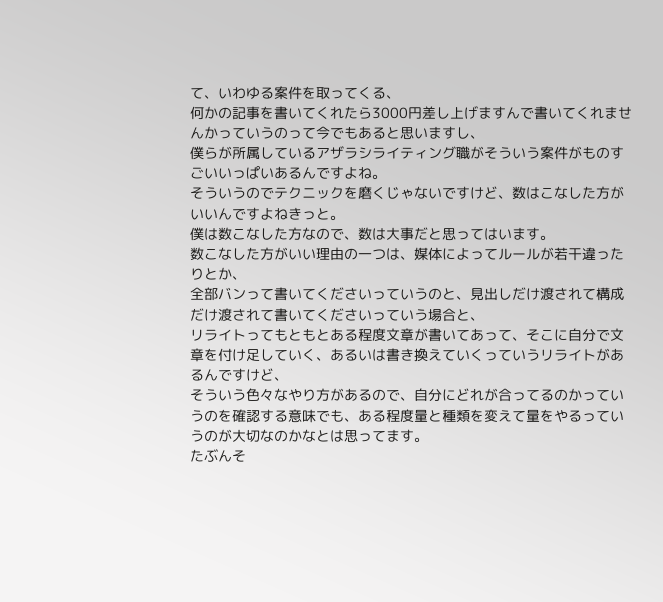て、いわゆる案件を取ってくる、
何かの記事を書いてくれたら3000円差し上げますんで書いてくれませんかっていうのって今でもあると思いますし、
僕らが所属しているアザラシライティング職がそういう案件がものすごいいっぱいあるんですよね。
そういうのでテクニックを磨くじゃないですけど、数はこなした方がいいんですよねきっと。
僕は数こなした方なので、数は大事だと思ってはいます。
数こなした方がいい理由の一つは、媒体によってルールが若干違ったりとか、
全部バンって書いてくださいっていうのと、見出しだけ渡されて構成だけ渡されて書いてくださいっていう場合と、
リライトってもともとある程度文章が書いてあって、そこに自分で文章を付け足していく、あるいは書き換えていくっていうリライトがあるんですけど、
そういう色々なやり方があるので、自分にどれが合ってるのかっていうのを確認する意味でも、ある程度量と種類を変えて量をやるっていうのが大切なのかなとは思ってます。
たぶんそ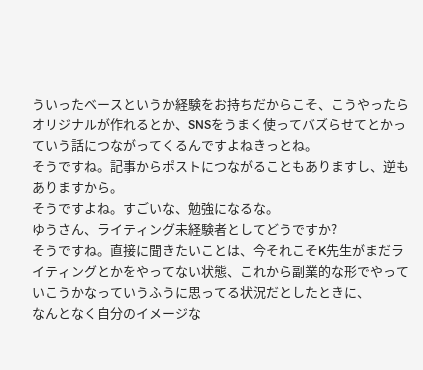ういったベースというか経験をお持ちだからこそ、こうやったらオリジナルが作れるとか、SNSをうまく使ってバズらせてとかっていう話につながってくるんですよねきっとね。
そうですね。記事からポストにつながることもありますし、逆もありますから。
そうですよね。すごいな、勉強になるな。
ゆうさん、ライティング未経験者としてどうですか?
そうですね。直接に聞きたいことは、今それこそK先生がまだライティングとかをやってない状態、これから副業的な形でやっていこうかなっていうふうに思ってる状況だとしたときに、
なんとなく自分のイメージな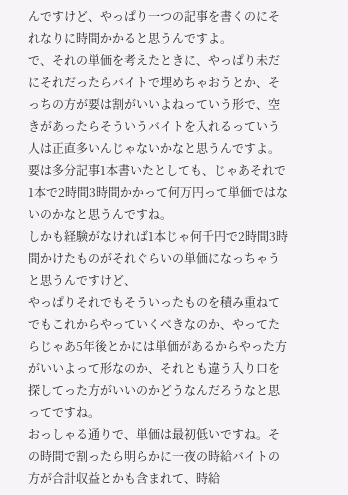んですけど、やっぱり一つの記事を書くのにそれなりに時間かかると思うんですよ。
で、それの単価を考えたときに、やっぱり未だにそれだったらバイトで埋めちゃおうとか、そっちの方が要は割がいいよねっていう形で、空きがあったらそういうバイトを入れるっていう人は正直多いんじゃないかなと思うんですよ。
要は多分記事1本書いたとしても、じゃあそれで1本で2時間3時間かかって何万円って単価ではないのかなと思うんですね。
しかも経験がなければ1本じゃ何千円で2時間3時間かけたものがそれぐらいの単価になっちゃうと思うんですけど、
やっぱりそれでもそういったものを積み重ねてでもこれからやっていくべきなのか、やってたらじゃあ5年後とかには単価があるからやった方がいいよって形なのか、それとも違う入り口を探してった方がいいのかどうなんだろうなと思ってですね。
おっしゃる通りで、単価は最初低いですね。その時間で割ったら明らかに一夜の時給バイトの方が合計収益とかも含まれて、時給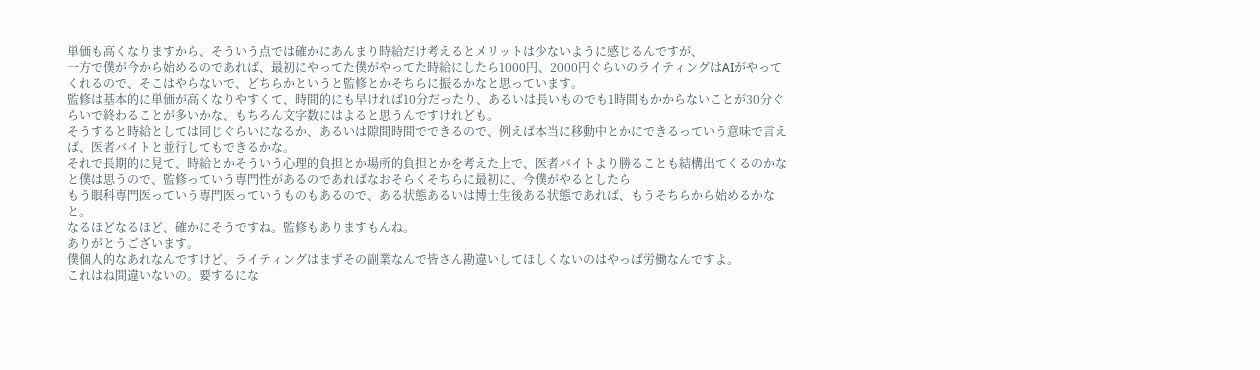単価も高くなりますから、そういう点では確かにあんまり時給だけ考えるとメリットは少ないように感じるんですが、
一方で僕が今から始めるのであれば、最初にやってた僕がやってた時給にしたら1000円、2000円ぐらいのライティングはAIがやってくれるので、そこはやらないで、どちらかというと監修とかそちらに振るかなと思っています。
監修は基本的に単価が高くなりやすくて、時間的にも早ければ10分だったり、あるいは長いものでも1時間もかからないことが30分ぐらいで終わることが多いかな、もちろん文字数にはよると思うんですけれども。
そうすると時給としては同じぐらいになるか、あるいは隙間時間でできるので、例えば本当に移動中とかにできるっていう意味で言えば、医者バイトと並行してもできるかな。
それで長期的に見て、時給とかそういう心理的負担とか場所的負担とかを考えた上で、医者バイトより勝ることも結構出てくるのかなと僕は思うので、監修っていう専門性があるのであればなおそらくそちらに最初に、今僕がやるとしたら
もう眼科専門医っていう専門医っていうものもあるので、ある状態あるいは博士生後ある状態であれば、もうそちらから始めるかなと。
なるほどなるほど、確かにそうですね。監修もありますもんね。
ありがとうございます。
僕個人的なあれなんですけど、ライティングはまずその副業なんで皆さん勘違いしてほしくないのはやっぱ労働なんですよ。
これはね間違いないの。要するにな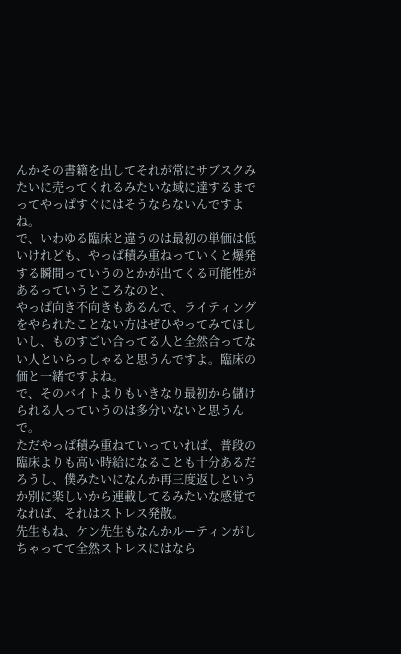んかその書籍を出してそれが常にサブスクみたいに売ってくれるみたいな域に達するまでってやっぱすぐにはそうならないんですよね。
で、いわゆる臨床と違うのは最初の単価は低いけれども、やっぱ積み重ねっていくと爆発する瞬間っていうのとかが出てくる可能性があるっていうところなのと、
やっぱ向き不向きもあるんで、ライティングをやられたことない方はぜひやってみてほしいし、ものすごい合ってる人と全然合ってない人といらっしゃると思うんですよ。臨床の価と一緒ですよね。
で、そのバイトよりもいきなり最初から儲けられる人っていうのは多分いないと思うんで。
ただやっぱ積み重ねていっていれば、普段の臨床よりも高い時給になることも十分あるだろうし、僕みたいになんか再三度返しというか別に楽しいから連載してるみたいな感覚でなれば、それはストレス発散。
先生もね、ケン先生もなんかルーティンがしちゃってて全然ストレスにはなら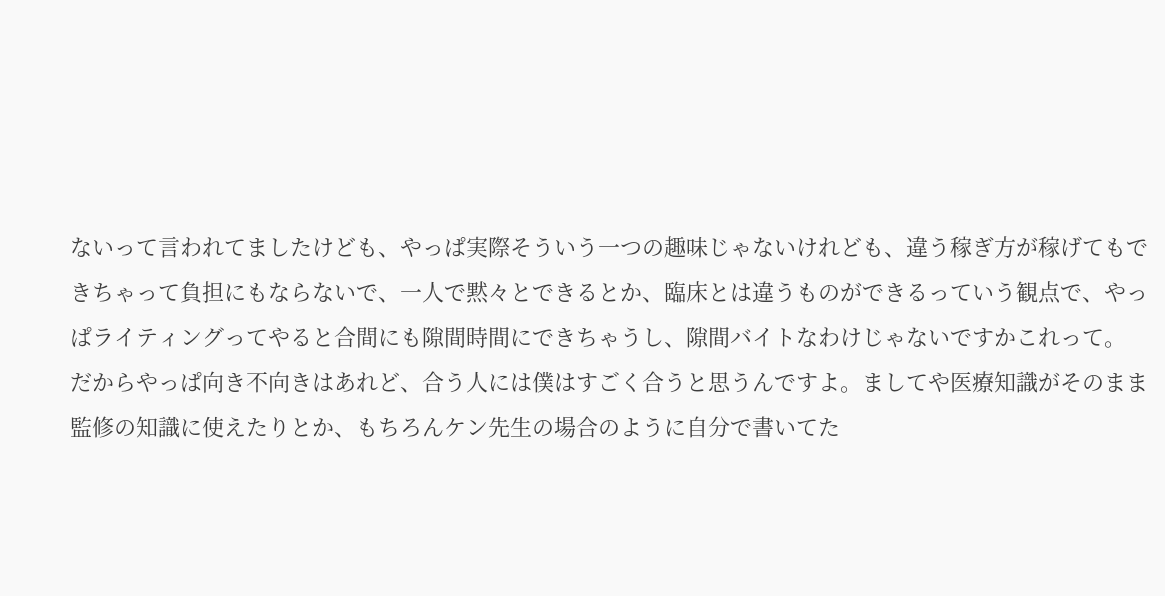ないって言われてましたけども、やっぱ実際そういう一つの趣味じゃないけれども、違う稼ぎ方が稼げてもできちゃって負担にもならないで、一人で黙々とできるとか、臨床とは違うものができるっていう観点で、やっぱライティングってやると合間にも隙間時間にできちゃうし、隙間バイトなわけじゃないですかこれって。
だからやっぱ向き不向きはあれど、合う人には僕はすごく合うと思うんですよ。ましてや医療知識がそのまま監修の知識に使えたりとか、もちろんケン先生の場合のように自分で書いてた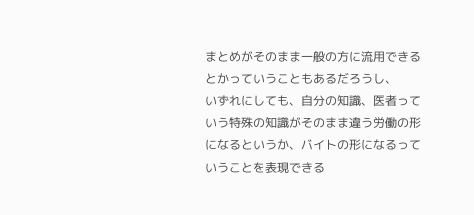まとめがそのまま一般の方に流用できるとかっていうこともあるだろうし、
いずれにしても、自分の知識、医者っていう特殊の知識がそのまま違う労働の形になるというか、バイトの形になるっていうことを表現できる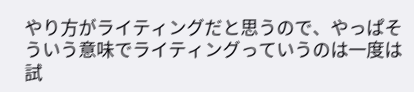やり方がライティングだと思うので、やっぱそういう意味でライティングっていうのは一度は試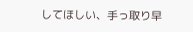してほしい、手っ取り早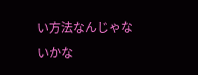い方法なんじゃないかな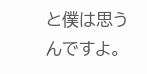と僕は思うんですよ。